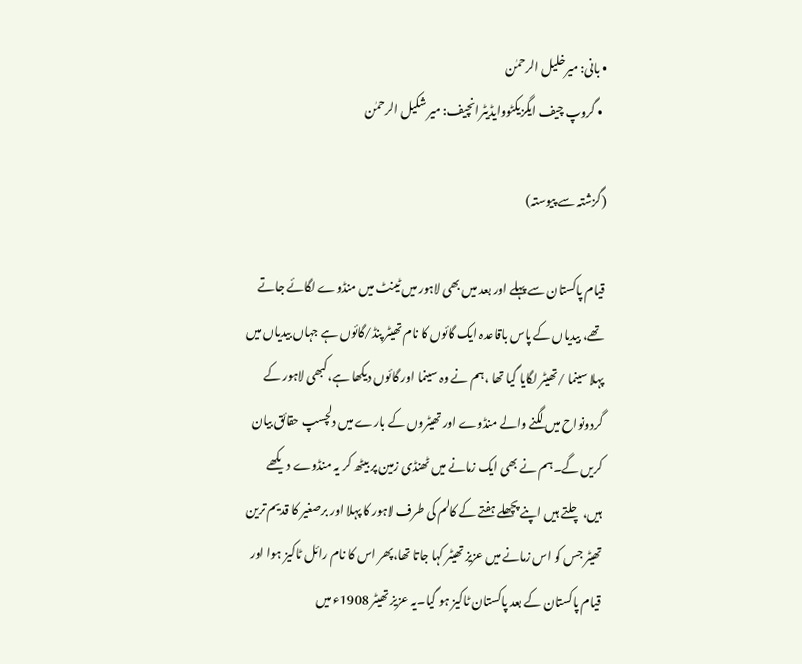• بانی: میرخلیل الرحمٰن
  • گروپ چیف ایگزیکٹووایڈیٹرانچیف: میر شکیل الرحمٰن

(گزشتہ سے پیوستہ)

قیام پاکستان سے پہلے اور بعد میں بھی لاہور میں ٹینٹ میں منڈوے لگائے جاتے تھے، بیدیاں کے پاس باقاعدہ ایک گائوں کا نام تھیٹر پنڈ/گائوں ہے جہاں بیدیاں میں پہلا سینما /تھیٹر لگایا گیا تھا ،ہم نے وہ سینما اور گائوں دیکھا ہے،کبھی لاہور کے گردونواح میں لگنے والے منڈوے اور تھیٹروں کے بارے میں دلچسپ حقائق بیان کریں گے۔ہم نے بھی ایک زمانے میں ٹھنڈی زمین پر بیٹھ کر یہ منڈوے دیکھے ہیں، چلتے ہیں اپنے پچھلے ہفتے کے کالم کی طرف لاہور کا پہلا اور برصغیر کا قدیم ترین تھیٹر جس کو اس زمانے میں عزیز تھیٹر کہا جاتا تھا،پھر اس کا نام رائل ٹاکیز ہوا اور قیام پاکستان کے بعد پاکستان ٹاکیز ہو گیا۔یہ عزیز تھیٹر 1908ء میں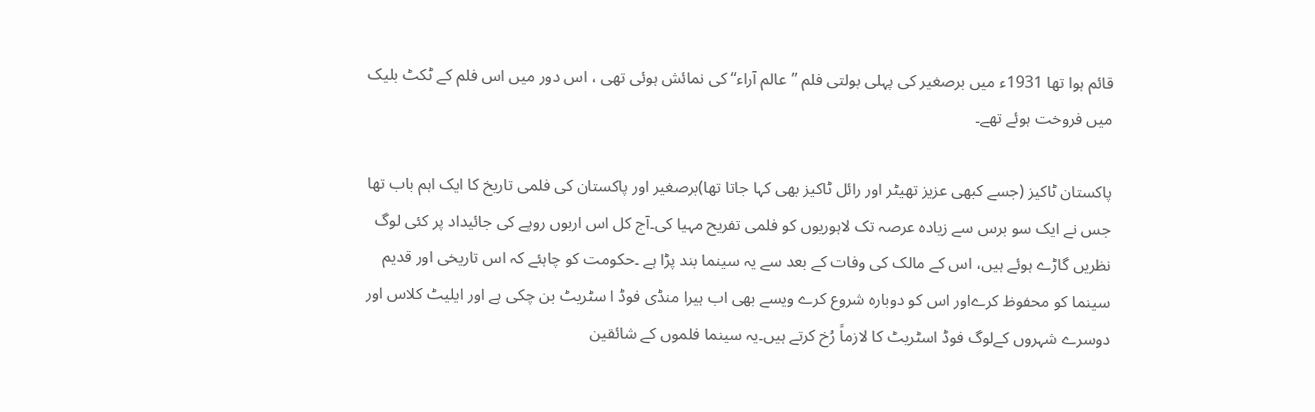قائم ہوا تھا 1931ء میں برصغیر کی پہلی بولتی فلم ’’عالم آراء‘‘ کی نمائش ہوئی تھی ، اس دور میں اس فلم کے ٹکٹ بلیک میں فروخت ہوئے تھے۔

پاکستان ٹاکیز (جسے کبھی عزیز تھیٹر اور رائل ٹاکیز بھی کہا جاتا تھا)برصغیر اور پاکستان کی فلمی تاریخ کا ایک اہم باب تھا جس نے ایک سو برس سے زیادہ عرصہ تک لاہوریوں کو فلمی تفریح مہیا کی۔آج کل اس اربوں روپے کی جائیداد پر کئی لوگ نظریں گاڑے ہوئے ہیں، اس کے مالک کی وفات کے بعد سے یہ سینما بند پڑا ہے ۔حکومت کو چاہئے کہ اس تاریخی اور قدیم سینما کو محفوظ کرےاور اس کو دوبارہ شروع کرے ویسے بھی اب ہیرا منڈی فوڈ ا سٹریٹ بن چکی ہے اور ایلیٹ کلاس اور دوسرے شہروں کےلوگ فوڈ اسٹریٹ کا لازماً رُخ کرتے ہیں۔یہ سینما فلموں کے شائقین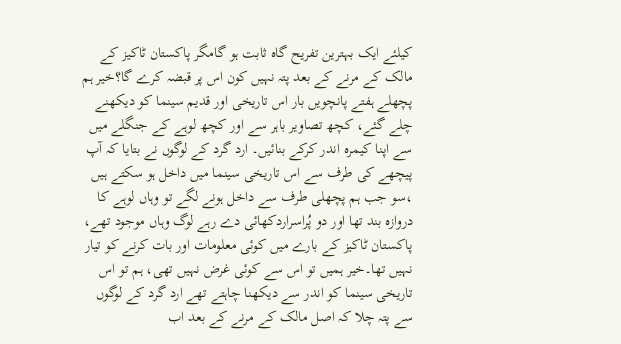کیلئے ایک بہترین تفریح گاہ ثابت ہو گامگر پاکستان ٹاکیز کے مالک کے مرنے کے بعد پتہ نہیں کون اس پر قبضہ کرے گا؟خیر ہم پچھلے ہفتے پانچویں بار اس تاریخی اور قدیم سینما کو دیکھنے چلے گئے، کچھ تصاویر باہر سے اور کچھ لوہے کے جنگلے میں سے اپنا کیمرہ اندر کرکے بنائیں۔ ارد گرد کے لوگوں نے بتایا کہ آپ پیچھے کی طرف سے اس تاریخی سینما میں داخل ہو سکتے ہیں ،سو جب ہم پچھلی طرف سے داخل ہونے لگے تو وہاں لوہے کا دروازہ بند تھا اور دو پُراسراردکھائی دے رہے لوگ وہاں موجود تھے، پاکستان ٹاکیز کے بارے میں کوئی معلومات اور بات کرنے کو تیار نہیں تھا۔خیر ہمیں تو اس سے کوئی غرض نہیں تھی، ہم تو اس تاریخی سینما کو اندر سے دیکھنا چاہتے تھے ارد گرد کے لوگوں سے پتہ چلا کہ اصل مالک کے مرنے کے بعد اب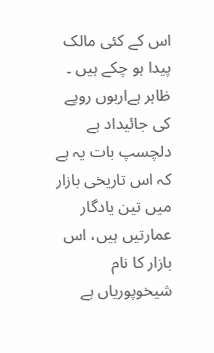اس کے کئی مالک پیدا ہو چکے ہیں ۔ ظاہر ہےاربوں روپے کی جائیداد ہے دلچسپ بات یہ ہے کہ اس تاریخی بازار میں تین یادگار عمارتیں ہیں، اس بازار کا نام شیخوپوریاں ہے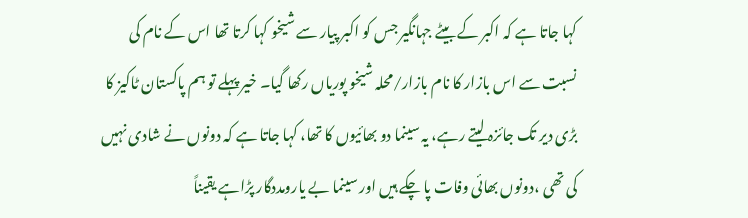کہا جاتا ہے کہ اکبر کے بیٹے جہانگیر جس کو اکبر پیار سے شیخو کہا کرتا تھا اس کے نام کی نسبت سے اس بازار کا نام بازار/محلہ شیخو پوریاں رکھا گیا۔ خیر پہلے تو ہم پاکستان ٹاکیز کا بڑی دیر تک جائزہ لیتے رہے، یہ سینما دو بھائیوں کا تھا، کہا جاتا ہے کہ دونوں نے شادی نہیں کی تھی ،دونوں بھائی وفات پا چکے ہیں اور سینما بے یارومددگار پڑاہے یقیناً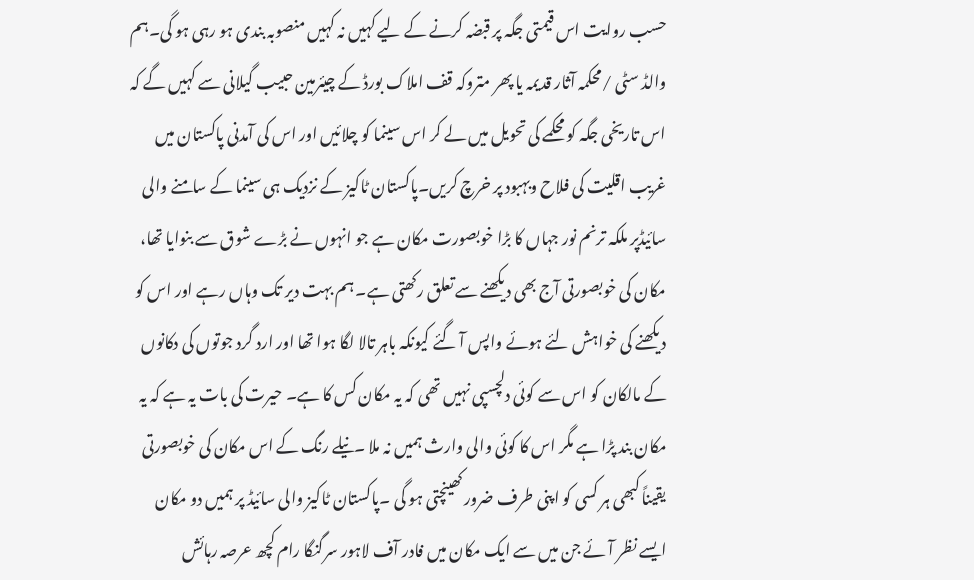حسب روایت اس قیمتی جگہ پر قبضہ کرنے کے لیے کہیں نہ کہیں منصوبہ بندی ہو رہی ہو گی۔ہم والڈ سٹی /محکمہ آثار قدیمہ یا پھر متروکہ قف املاک بورڈ کے چیئرمین حبیب گیلانی سے کہیں گے کہ اس تاریخی جگہ کو محکمے کی تحویل میں لے کر اس سینما کو چلائیں اور اس کی آمدنی پاکستان میں غریب اقلیت کی فلاح وبہبود پر خرچ کریں۔پاکستان ٹاکیز کے نزدیک ہی سینما کے سامنے والی سائیڈپر ملکہ ترنم نور جہاں کا بڑا خوبصورت مکان ہے جو انہوں نے بڑے شوق سے بنوایا تھا، مکان کی خوبصورتی آج بھی دیکھنے سے تعلق رکھتی ہے۔ ہم بہت دیر تک وہاں رہے اور اس کو دیکھنے کی خواہش لئے ہوئے واپس آ گئے کیونکہ باہر تالا لگا ہوا تھا اور ارد گرد جوتوں کی دکانوں کے مالکان کو اس سے کوئی دلچسپی نہیں تھی کہ یہ مکان کس کا ہے۔ حیرت کی بات یہ ہے کہ یہ مکان بند پڑا ہے مگر اس کا کوئی والی وارث ہمیں نہ ملا ۔نیلے رنگ کے اس مکان کی خوبصورتی یقیناً کبھی ہر کسی کو اپنی طرف ضرور کھینچتی ہو گی ۔پاکستان ٹاکیز والی سائیڈ پر ہمیں دو مکان ایسے نظر آئے جن میں سے ایک مکان میں فادر آف لاہور سرگنگا رام کچھ عرصہ رہائش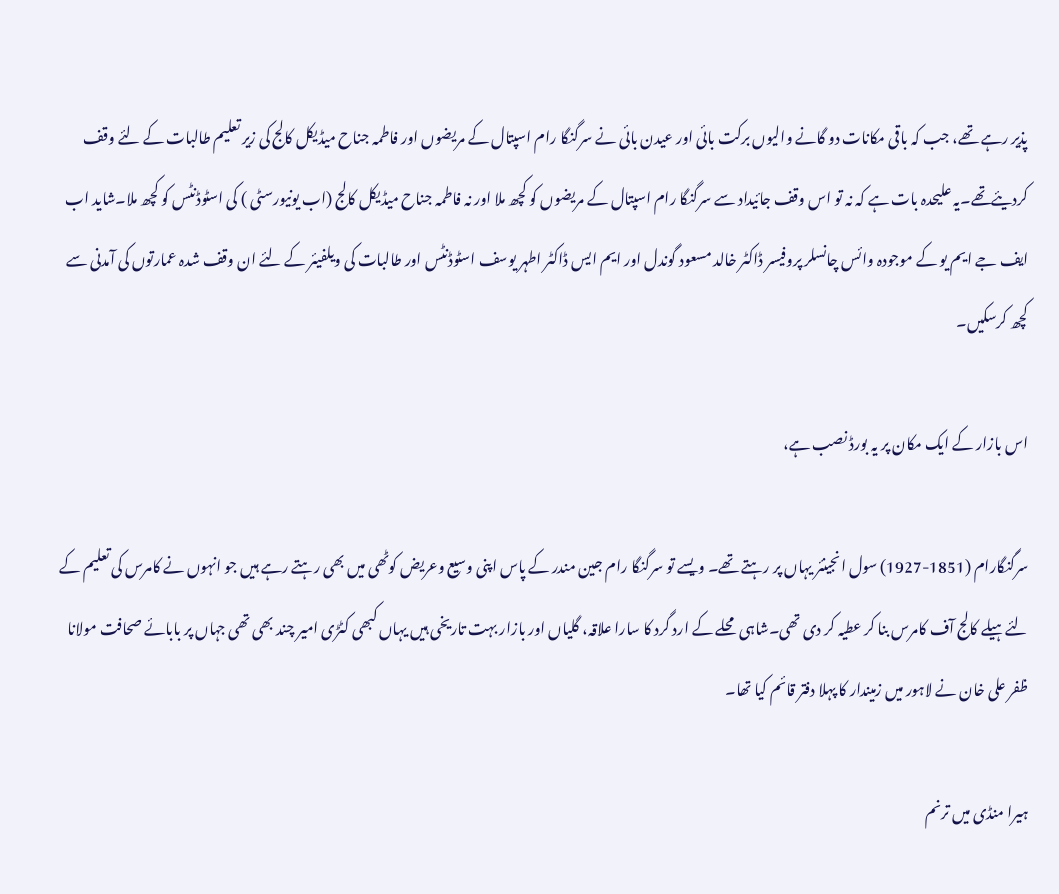پذیر رہے تھے، جب کہ باقی مکانات دو گانے والیوں برکت بائی اور عیدن بائی نے سرگنگا رام اسپتال کے مریضوں اور فاطمہ جناح میڈیکل کالج کی زیر تعلیم طالبات کے لئے وقف کردیئےتھے۔یہ علیحدہ بات ہے کہ نہ تو اس وقف جائیداد سے سرگنگا رام اسپتال کے مریضوں کو کچھ ملا اور نہ فاطمہ جناح میڈیکل کالج (اب یونیورسٹی ) کی اسٹوڈنٹس کو کچھ ملا۔شاید اب ایف جے ایم یو کے موجودہ وائس چانسلر پروفیسر ڈاکٹر خالد مسعود گوندل اور ایم ایس ڈاکٹر اطہر یوسف اسٹوڈنٹس اور طالبات کی ویلفیئر کے لئے ان وقف شدہ عمارتوں کی آمدنی سے کچھ کرسکیں۔

اس بازار کے ایک مکان پر یہ بورڈ نصب ہے،

سرگنگارام (1851-1927) سول انجینئر یہاں پر رہتے تھے۔ ویسے تو سرگنگا رام جین مندر کے پاس اپنی وسیع وعریض کوٹھی میں بھی رہتے رہے ہیں جو انہوں نے کامرس کی تعلیم کے لئے ہیلے کالج آف کامرس بنا کر عطیہ کر دی تھی۔شاہی محلے کے ارد گرد کا سارا علاقہ، گلیاں اور بازار بہت تاریخی ہیں یہاں کبھی کٹڑی امیر چند بھی تھی جہاں پر بابائے صحافت مولانا ظفر علی خان نے لاہور میں زمیندار کا پہلا دفتر قائم کیا تھا۔

ہیرا منڈی میں ترنم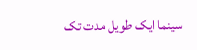سینما ایک طویل مدت تک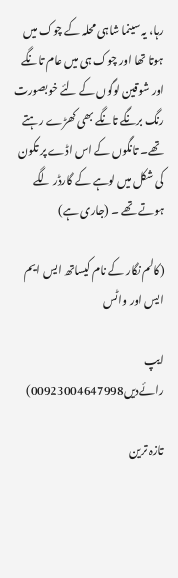رہا، یہ سینما شاہی محلہ کے چوک میں ہوتا تھا اور چوک ہی میں عام تانگے اور شوقین لوگوں کے لئے خوبصورت رنگ برنگے تانگے بھی کھڑے رہتے تھے۔ تانگوں کے اس اڈے پر تکون کی شکل میں لوہے کے گارڈر لگے ہوتے تھے ۔ (جاری ہے)

(کالم نگار کے نام کیساتھ ایس ایم ایس اور واٹس

ایپ رائےدیں00923004647998)

تازہ ترین